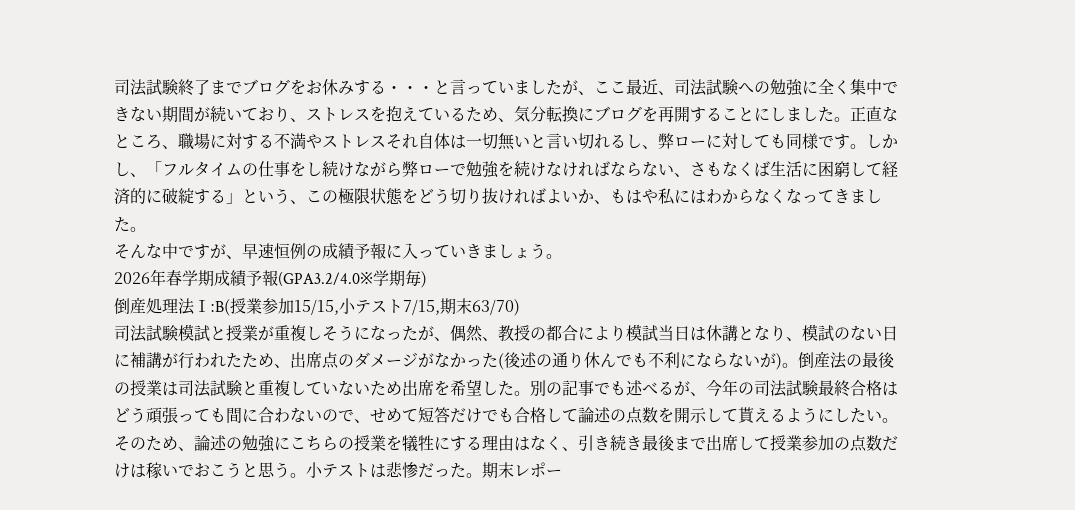司法試験終了までブログをお休みする・・・と言っていましたが、ここ最近、司法試験への勉強に全く集中できない期間が続いており、ストレスを抱えているため、気分転換にブログを再開することにしました。正直なところ、職場に対する不満やストレスそれ自体は一切無いと言い切れるし、弊ローに対しても同様です。しかし、「フルタイムの仕事をし続けながら弊ローで勉強を続けなければならない、さもなくば生活に困窮して経済的に破綻する」という、この極限状態をどう切り抜ければよいか、もはや私にはわからなくなってきました。
そんな中ですが、早速恒例の成績予報に入っていきましょう。
2026年春学期成績予報(GPA3.2/4.0※学期毎)
倒産処理法Ⅰ:B(授業参加15/15,小テスト7/15,期末63/70)
司法試験模試と授業が重複しそうになったが、偶然、教授の都合により模試当日は休講となり、模試のない日に補講が行われたため、出席点のダメージがなかった(後述の通り休んでも不利にならないが)。倒産法の最後の授業は司法試験と重複していないため出席を希望した。別の記事でも述べるが、今年の司法試験最終合格はどう頑張っても間に合わないので、せめて短答だけでも合格して論述の点数を開示して貰えるようにしたい。そのため、論述の勉強にこちらの授業を犠牲にする理由はなく、引き続き最後まで出席して授業参加の点数だけは稼いでおこうと思う。小テストは悲惨だった。期末レポー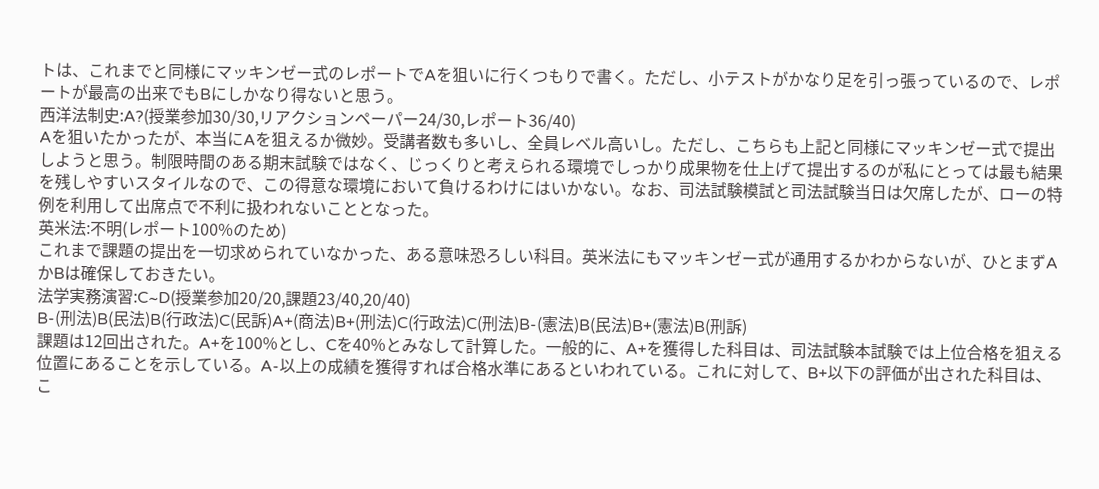トは、これまでと同様にマッキンゼー式のレポートでAを狙いに行くつもりで書く。ただし、小テストがかなり足を引っ張っているので、レポートが最高の出来でもBにしかなり得ないと思う。
西洋法制史:A?(授業参加30/30,リアクションペーパー24/30,レポート36/40)
Aを狙いたかったが、本当にAを狙えるか微妙。受講者数も多いし、全員レベル高いし。ただし、こちらも上記と同様にマッキンゼー式で提出しようと思う。制限時間のある期末試験ではなく、じっくりと考えられる環境でしっかり成果物を仕上げて提出するのが私にとっては最も結果を残しやすいスタイルなので、この得意な環境において負けるわけにはいかない。なお、司法試験模試と司法試験当日は欠席したが、ローの特例を利用して出席点で不利に扱われないこととなった。
英米法:不明(レポート100%のため)
これまで課題の提出を一切求められていなかった、ある意味恐ろしい科目。英米法にもマッキンゼー式が通用するかわからないが、ひとまずAかBは確保しておきたい。
法学実務演習:C~D(授業参加20/20,課題23/40,20/40)
B-(刑法)B(民法)B(行政法)C(民訴)A+(商法)B+(刑法)C(行政法)C(刑法)B-(憲法)B(民法)B+(憲法)B(刑訴)
課題は12回出された。A+を100%とし、Cを40%とみなして計算した。一般的に、A+を獲得した科目は、司法試験本試験では上位合格を狙える位置にあることを示している。A-以上の成績を獲得すれば合格水準にあるといわれている。これに対して、B+以下の評価が出された科目は、こ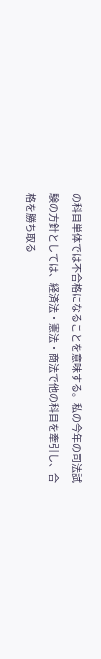の科目単体では不合格になることを意味する。私の今年の司法試験の方針としては、経済法・憲法・商法で他の科目を牽引し、合格を勝ち取る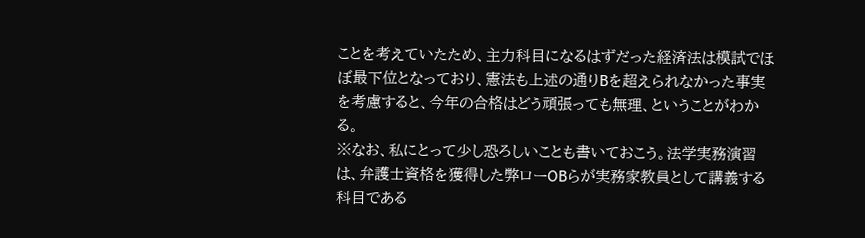ことを考えていたため、主力科目になるはずだった経済法は模試でほぼ最下位となっており、憲法も上述の通りBを超えられなかった事実を考慮すると、今年の合格はどう頑張っても無理、ということがわかる。
※なお、私にとって少し恐ろしいことも書いておこう。法学実務演習は、弁護士資格を獲得した弊ローOBらが実務家教員として講義する科目である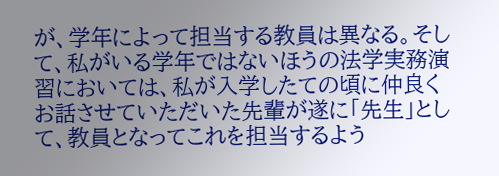が、学年によって担当する教員は異なる。そして、私がいる学年ではないほうの法学実務演習においては、私が入学したての頃に仲良くお話させていただいた先輩が遂に「先生」として、教員となってこれを担当するよう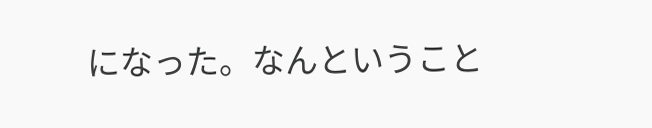になった。なんということ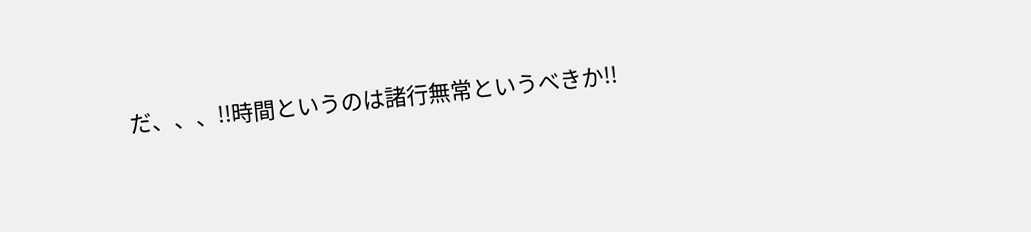だ、、、!!時間というのは諸行無常というべきか!!